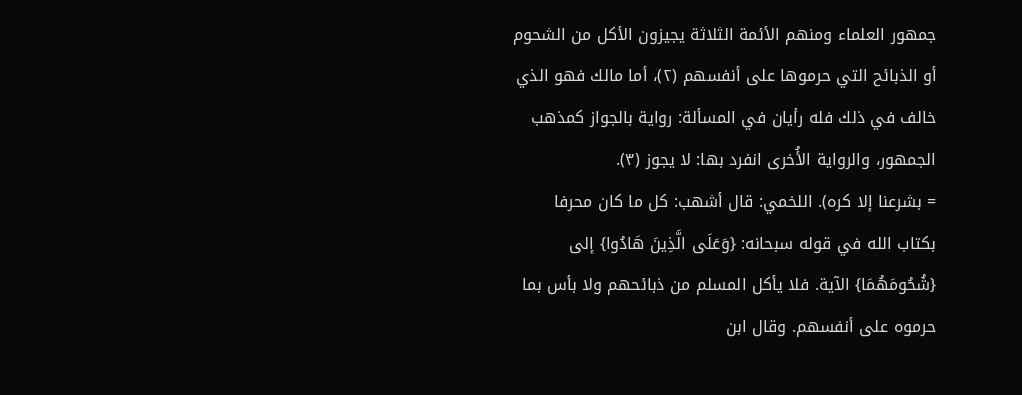جمهور العلماء ومنهم الأئمة الثلاثة يجيزون الأكل من الشحوم أو الذبائح التي حرموها على أنفسهم (٢)، أما مالك فهو الذي خالف في ذلك فله رأيان في المسألة: رواية بالجواز كمذهب الجمهور، والرواية الأُخرى انفرد بها: لا يجوز (٣).
= بشرعنا إلا كره). اللخمي: قال أشهب: كل ما كان محرفا بكتاب الله في قوله سبحانه: {وَعَلَى الَّذِينَ هَادُوا} إلى {شُحُومَهُمَا} الآية. فلا يأكل المسلم من ذبائحهم ولا بأس بما حرموه على أنفسهم. وقال ابن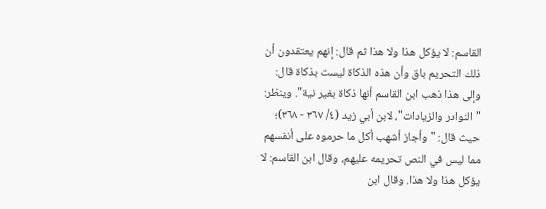القاسم: لا يؤكل هذا ولا هذا ثم قال: إنهم يعتقدون أن ذلك التحريم باق وأن هذه الذكاة ليست بذكاة قال: وإلى هذا ذهب ابن القاسم أنها ذكاة بغير نية". وينظر: "النوادر والزيادات"، لابن أبي زيد (٤/ ٣٦٧ - ٣٦٨)؛ حيث قال: "وأجاز أشهب أكل ما حرموه على أنفسهم مما ليس في النص تحريمه عليهم، وقال ابن القاسم: لا يؤكل هذا ولا هذا. وقال ابن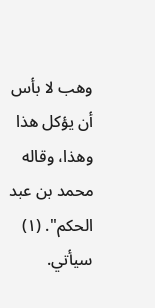وهب لا بأس أن يؤكل هذا وهذا، وقاله محمد بن عبد الحكم". (١) سيأتي.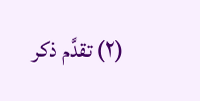(٢) تقدَّم ذكر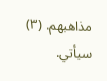مذاهبهم. (٣) سيأتي.